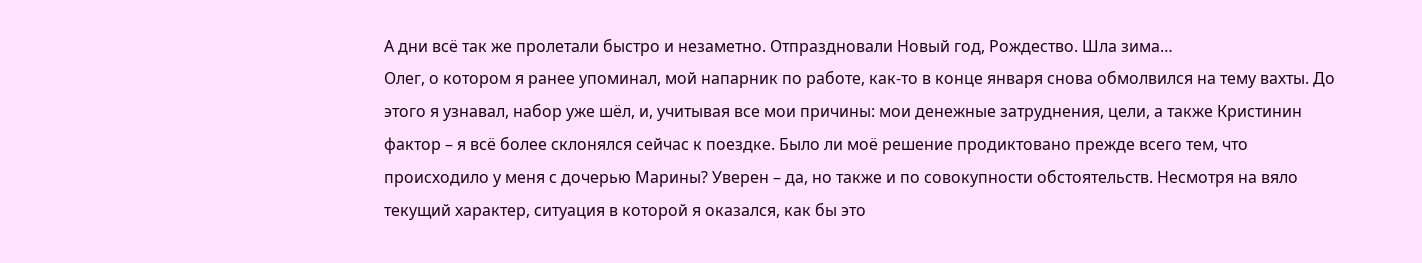А дни всё так же пролетали быстро и незаметно. Отпраздновали Новый год, Рождество. Шла зима…
Олег, о котором я ранее упоминал, мой напарник по работе, как-то в конце января снова обмолвился на тему вахты. До этого я узнавал, набор уже шёл, и, учитывая все мои причины: мои денежные затруднения, цели, а также Кристинин фактор – я всё более склонялся сейчас к поездке. Было ли моё решение продиктовано прежде всего тем, что происходило у меня с дочерью Марины? Уверен – да, но также и по совокупности обстоятельств. Несмотря на вяло текущий характер, ситуация в которой я оказался, как бы это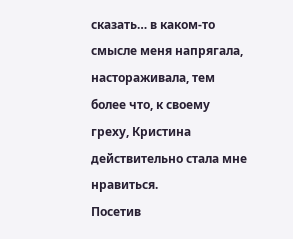сказать… в каком-то смысле меня напрягала, настораживала, тем более что, к своему греху, Кристина действительно стала мне нравиться.
Посетив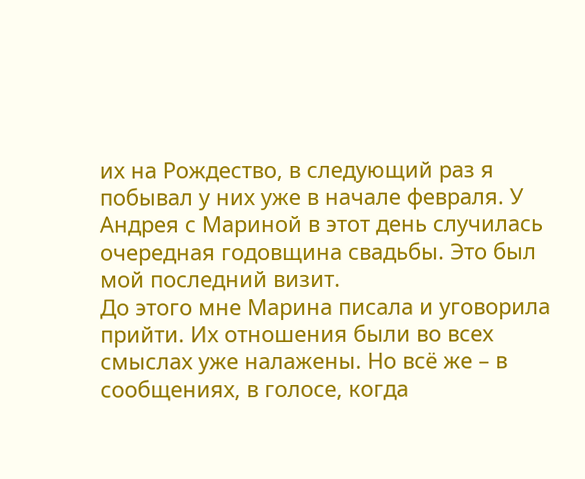их на Рождество, в следующий раз я побывал у них уже в начале февраля. У Андрея с Мариной в этот день случилась очередная годовщина свадьбы. Это был мой последний визит.
До этого мне Марина писала и уговорила прийти. Их отношения были во всех смыслах уже налажены. Но всё же – в сообщениях, в голосе, когда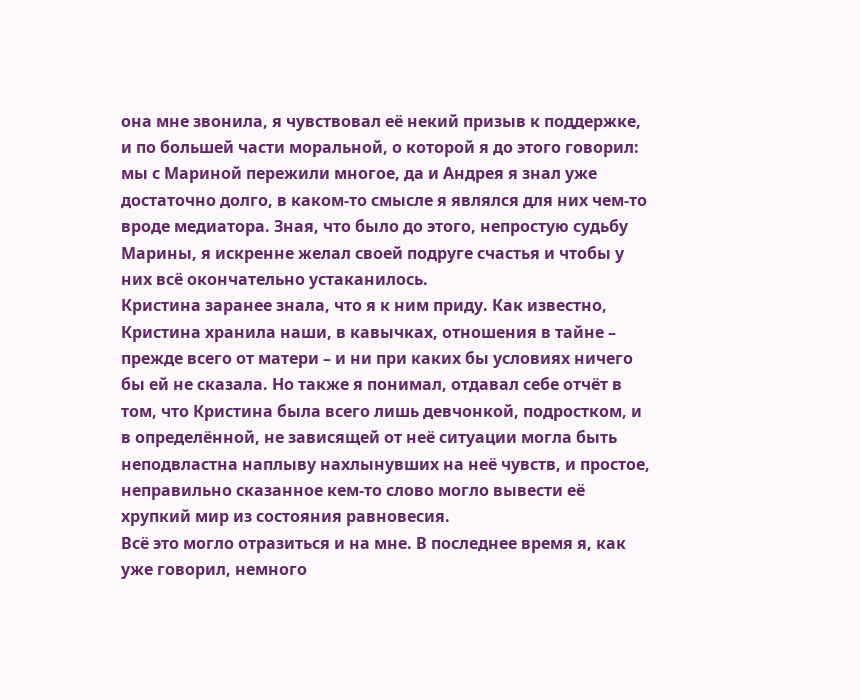она мне звонила, я чувствовал её некий призыв к поддержке, и по большей части моральной, о которой я до этого говорил: мы с Мариной пережили многое, да и Андрея я знал уже достаточно долго, в каком-то смысле я являлся для них чем-то вроде медиатора. Зная, что было до этого, непростую судьбу Марины, я искренне желал своей подруге счастья и чтобы у них всё окончательно устаканилось.
Кристина заранее знала, что я к ним приду. Как известно, Кристина хранила наши, в кавычках, отношения в тайне – прежде всего от матери – и ни при каких бы условиях ничего бы ей не сказала. Но также я понимал, отдавал себе отчёт в том, что Кристина была всего лишь девчонкой, подростком, и в определённой, не зависящей от неё ситуации могла быть неподвластна наплыву нахлынувших на неё чувств, и простое, неправильно сказанное кем-то слово могло вывести её хрупкий мир из состояния равновесия.
Всё это могло отразиться и на мне. В последнее время я, как уже говорил, немного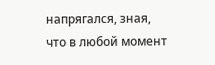напрягался, зная, что в любой момент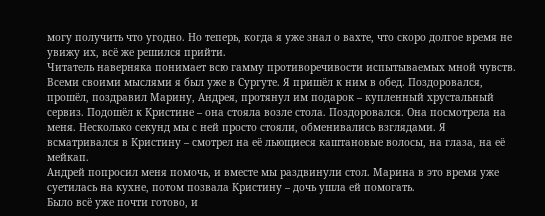могу получить что угодно. Но теперь, когда я уже знал о вахте, что скоро долгое время не увижу их, всё же решился прийти.
Читатель наверняка понимает всю гамму противоречивости испытываемых мной чувств. Всеми своими мыслями я был уже в Сургуте. Я пришёл к ним в обед. Поздоровался, прошёл, поздравил Марину, Андрея, протянул им подарок – купленный хрустальный сервиз. Подошёл к Кристине – она стояла возле стола. Поздоровался. Она посмотрела на меня. Несколько секунд мы с ней просто стояли, обменивались взглядами. Я всматривался в Кристину – смотрел на её льющиеся каштановые волосы, на глаза, на её мейкап.
Андрей попросил меня помочь, и вместе мы раздвинули стол. Марина в это время уже суетилась на кухне, потом позвала Кристину – дочь ушла ей помогать.
Было всё уже почти готово, и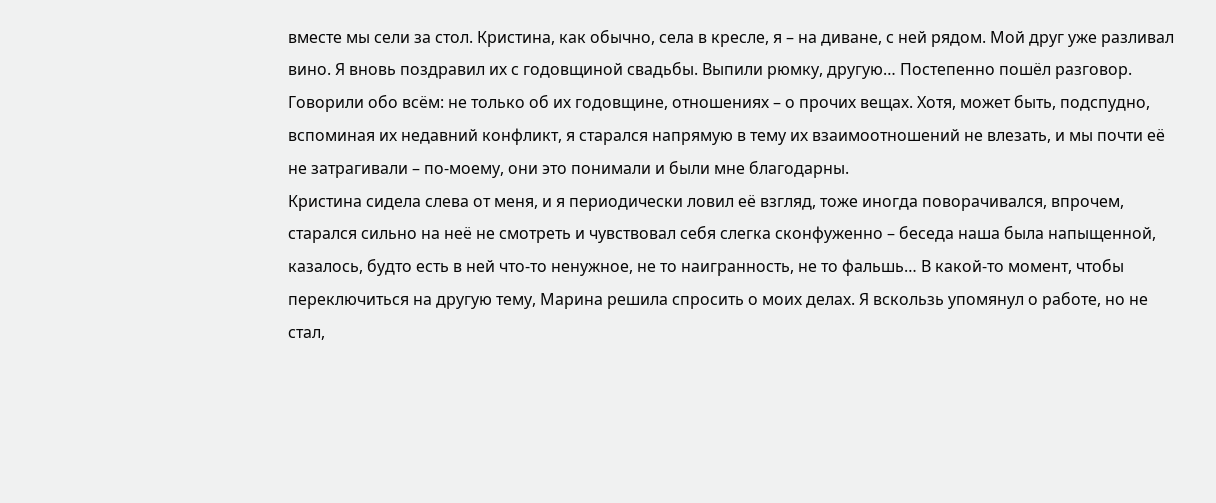вместе мы сели за стол. Кристина, как обычно, села в кресле, я – на диване, с ней рядом. Мой друг уже разливал вино. Я вновь поздравил их с годовщиной свадьбы. Выпили рюмку, другую… Постепенно пошёл разговор. Говорили обо всём: не только об их годовщине, отношениях – о прочих вещах. Хотя, может быть, подспудно, вспоминая их недавний конфликт, я старался напрямую в тему их взаимоотношений не влезать, и мы почти её не затрагивали – по-моему, они это понимали и были мне благодарны.
Кристина сидела слева от меня, и я периодически ловил её взгляд, тоже иногда поворачивался, впрочем, старался сильно на неё не смотреть и чувствовал себя слегка сконфуженно – беседа наша была напыщенной, казалось, будто есть в ней что-то ненужное, не то наигранность, не то фальшь… В какой-то момент, чтобы переключиться на другую тему, Марина решила спросить о моих делах. Я вскользь упомянул о работе, но не стал,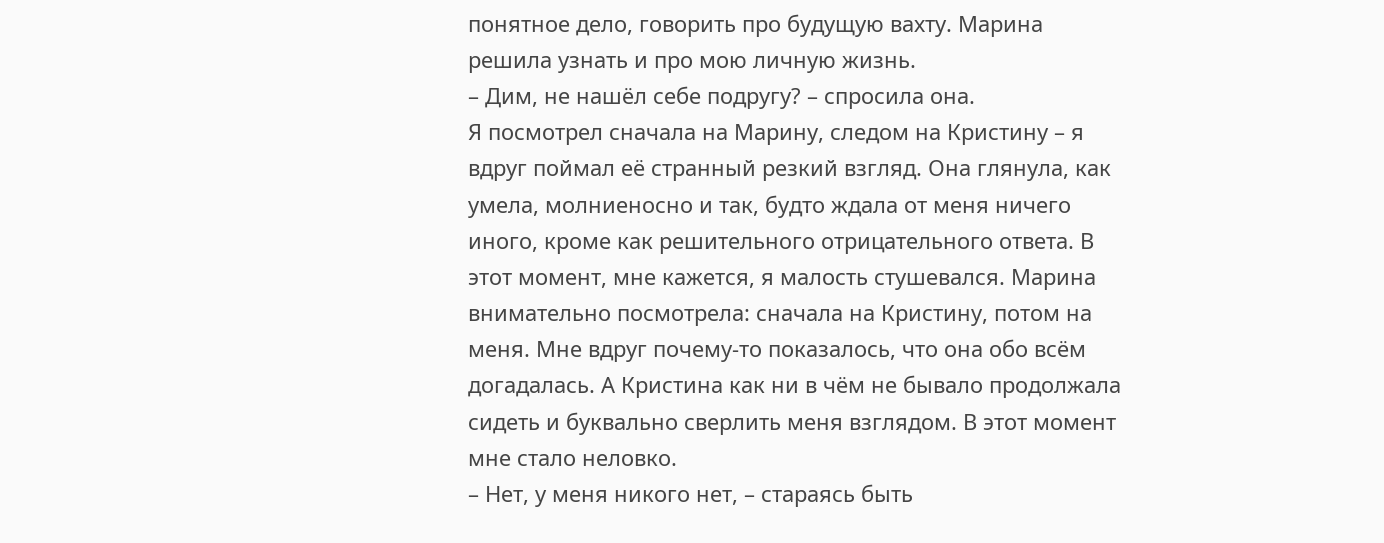понятное дело, говорить про будущую вахту. Марина решила узнать и про мою личную жизнь.
– Дим, не нашёл себе подругу? – спросила она.
Я посмотрел сначала на Марину, следом на Кристину – я вдруг поймал её странный резкий взгляд. Она глянула, как умела, молниеносно и так, будто ждала от меня ничего иного, кроме как решительного отрицательного ответа. В этот момент, мне кажется, я малость стушевался. Марина внимательно посмотрела: сначала на Кристину, потом на меня. Мне вдруг почему-то показалось, что она обо всём догадалась. А Кристина как ни в чём не бывало продолжала сидеть и буквально сверлить меня взглядом. В этот момент мне стало неловко.
– Нет, у меня никого нет, – стараясь быть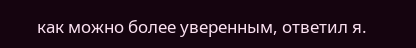как можно более уверенным, ответил я.